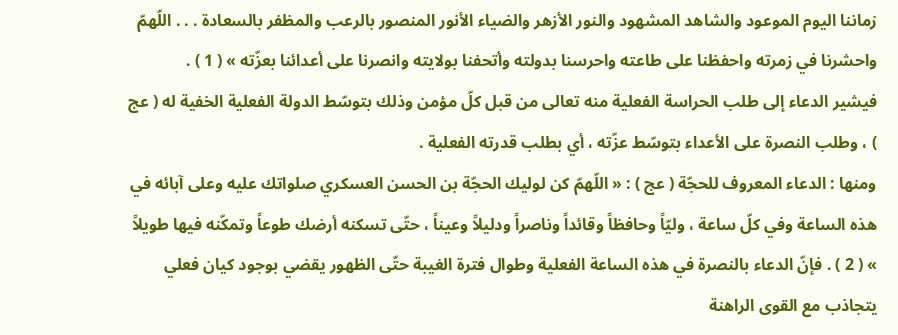زماننا اليوم الموعود والشاهد المشهود والنور الأزهر والضياء الأنور المنصور بالرعب والمظفر بالسعادة . . . اللّهمّ واحشرنا في زمرته واحفظنا على طاعته واحرسنا بدولته وأتحفنا بولايته وانصرنا على أعدائنا بعزّته » ( 1 ) .
فيشير الدعاء إلى طلب الحراسة الفعلية منه تعالى من قبل كلّ مؤمن وذلك بتوسّط الدولة الفعلية الخفية له ( عج ) ، وطلب النصرة على الأعداء بتوسّط عزّته ، أي بطلب قدرته الفعلية .
ومنها : الدعاء المعروف للحجّة ( عج ) : « اللّهمّ كن لوليك الحجّة بن الحسن العسكري صلواتك عليه وعلى آبائه في هذه الساعة وفي كلّ ساعة ، وليّاً وحافظاً وقائداً وناصراً ودليلاً وعيناً ، حتّى تسكنه أرضك طوعاً وتمكّنه فيها طويلاً » ( 2 ) . فإنّ الدعاء بالنصرة في هذه الساعة الفعلية وطوال فترة الغيبة حتّى الظهور يقضي بوجود كيان فعلي يتجاذب مع القوى الراهنة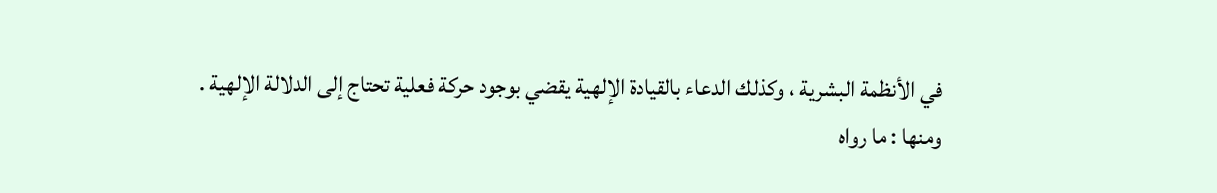في الأنظمة البشرية ، وكذلك الدعاء بالقيادة الإلهية يقضي بوجود حركة فعلية تحتاج إلى الدلالة الإلهية .
ومنها : ما رواه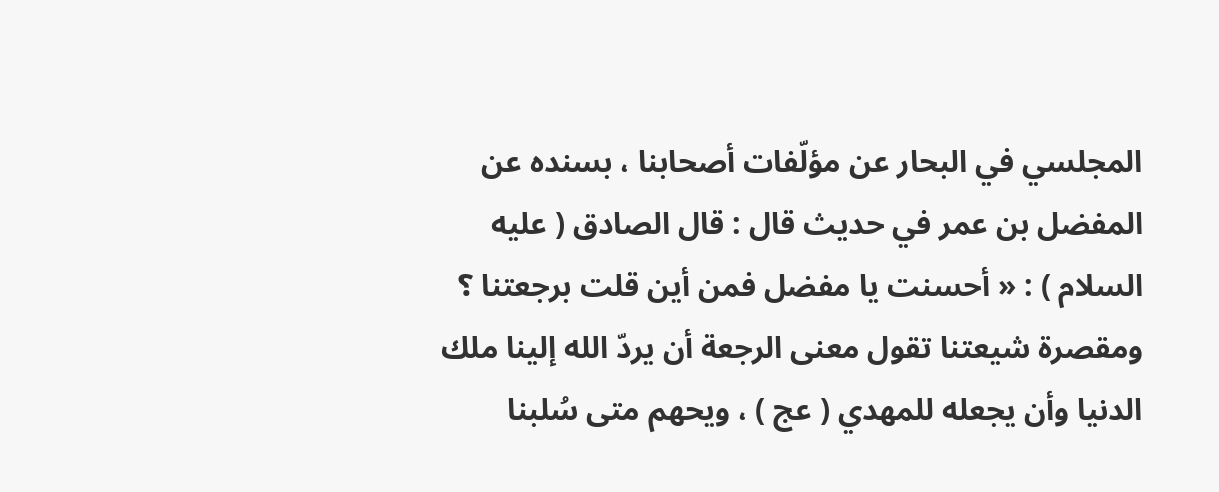المجلسي في البحار عن مؤلّفات أصحابنا ، بسنده عن المفضل بن عمر في حديث قال : قال الصادق ( عليه السلام ) : « أحسنت يا مفضل فمن أين قلت برجعتنا ؟ ومقصرة شيعتنا تقول معنى الرجعة أن يردّ الله إلينا ملك الدنيا وأن يجعله للمهدي ( عج ) ، ويحهم متى سُلبنا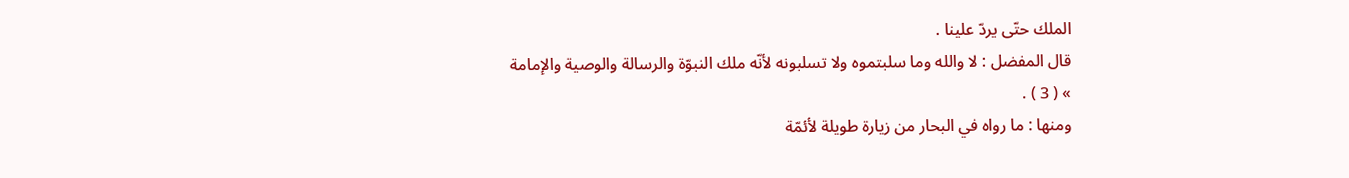الملك حتّى يردّ علينا .
قال المفضل : لا والله وما سلبتموه ولا تسلبونه لأنّه ملك النبوّة والرسالة والوصية والإمامة » ( 3 ) .
ومنها : ما رواه في البحار من زيارة طويلة لأئمّة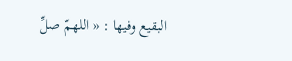البقيع وفيها : « اللهمّ صلِّ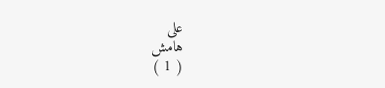على
هامش
( 1 )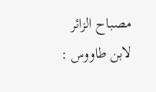مصباح الزائر لابن طاووس :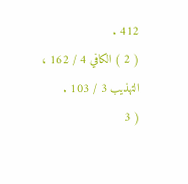412 .
( 2 ) الكافي 4 / 162 ، التهذيب 3 / 103 .
( 3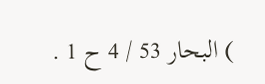) البحار 53 / 4 ح 1 .